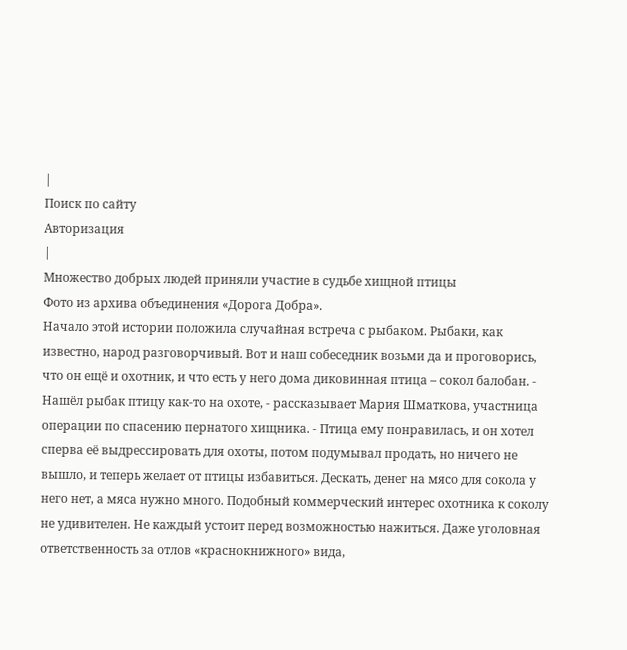|
Поиск по сайту
Авторизация
|
Множество добрых людей приняли участие в судьбе хищной птицы
Фото из архива объединения «Дорога Добра».
Начало этой истории положила случайная встреча с рыбаком. Рыбаки, как известно, народ разговорчивый. Вот и наш собеседник возьми да и проговорись, что он ещё и охотник, и что есть у него дома диковинная птица – сокол балобан. - Нашёл рыбак птицу как-то на охоте, - рассказывает Мария Шматкова, участница операции по спасению пернатого хищника. - Птица ему понравилась, и он хотел сперва её выдрессировать для охоты, потом подумывал продать, но ничего не вышло, и теперь желает от птицы избавиться. Дескать, денег на мясо для сокола у него нет, а мяса нужно много. Подобный коммерческий интерес охотника к соколу не удивителен. Не каждый устоит перед возможностью нажиться. Даже уголовная ответственность за отлов «краснокнижного» вида,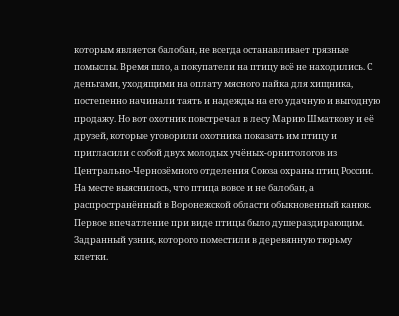которым является балобан, не всегда останавливает грязные помыслы. Время шло, а покупатели на птицу всё не находились. С деньгами, уходящими на оплату мясного пайка для хищника, постепенно начинали таять и надежды на его удачную и выгодную продажу. Но вот охотник повстречал в лесу Марию Шматкову и её друзей, которые уговорили охотника показать им птицу и пригласили с собой двух молодых учёных-орнитологов из Центрально-Чернозёмного отделения Союза охраны птиц России. На месте выяснилось, что птица вовсе и не балобан, а распространённый в Воронежской области обыкновенный канюк. Первое впечатление при виде птицы было душераздирающим. Задранный узник, которого поместили в деревянную тюрьму клетки.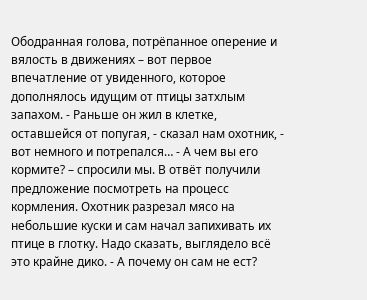Ободранная голова, потрёпанное оперение и вялость в движениях – вот первое впечатление от увиденного, которое дополнялось идущим от птицы затхлым запахом. - Раньше он жил в клетке, оставшейся от попугая, - сказал нам охотник, - вот немного и потрепался… - А чем вы его кормите? – спросили мы. В отвёт получили предложение посмотреть на процесс кормления. Охотник разрезал мясо на небольшие куски и сам начал запихивать их птице в глотку. Надо сказать, выглядело всё это крайне дико. - А почему он сам не ест?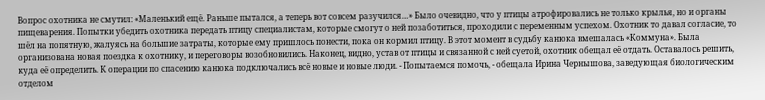Вопрос охотника не смутил: «Маленький ещё. Раньше пытался, а теперь вот совсем разучился…» Было очевидно, что у птицы атрофировались не только крылья, но и органы пищеварения. Попытки убедить охотника передать птицу специалистам, которые смогут о ней позаботиться, проходили с переменным успехом. Охотник то давал согласие, то шёл на попятную, жалуясь на большие затраты, которые ему пришлось понести, пока он кормил птицу. В этот момент в судьбу канюка вмешалась «Коммуна». Была организована новая поездка к охотнику, и переговоры возобновились. Наконец, видно, устав от птицы и связанной с ней суетой, охотник обещал её отдать. Оставалось решить, куда её определить. К операции по спасению канюка подключались всё новые и новые люди. - Попытаемся помочь, - обещала Ирина Чернышова, заведующая биологическим отделом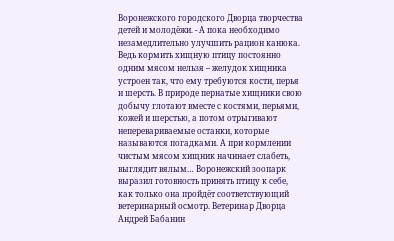Воронежского городского Дворца творчества детей и молодёжи. - А пока необходимо незамедлительно улучшить рацион канюка. Ведь кормить хищную птицу постоянно одним мясом нельзя – желудок хищника устроен так, что ему требуются кости, перья и шерсть. В природе пернатые хищники свою добычу глотают вместе с костями, перьями, кожей и шерстью, а потом отрыгивают неперевариваемые останки, которые называются погадками. А при кормлении чистым мясом хищник начинает слабеть, выглядит вялым… Воронежский зоопарк выразил готовность принять птицу к себе, как только она пройдёт соответствующий ветеринарный осмотр. Ветеринар Дворца Андрей Бабанин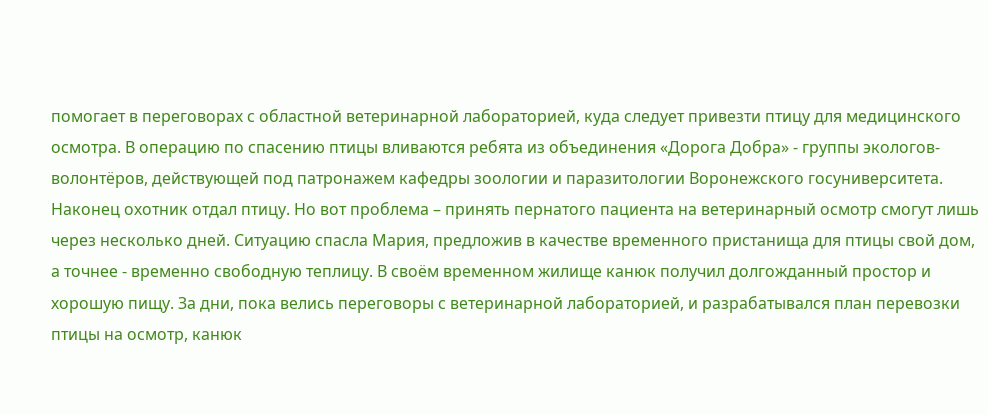помогает в переговорах с областной ветеринарной лабораторией, куда следует привезти птицу для медицинского осмотра. В операцию по спасению птицы вливаются ребята из объединения «Дорога Добра» - группы экологов-волонтёров, действующей под патронажем кафедры зоологии и паразитологии Воронежского госуниверситета. Наконец охотник отдал птицу. Но вот проблема – принять пернатого пациента на ветеринарный осмотр смогут лишь через несколько дней. Ситуацию спасла Мария, предложив в качестве временного пристанища для птицы свой дом, а точнее - временно свободную теплицу. В своём временном жилище канюк получил долгожданный простор и хорошую пищу. За дни, пока велись переговоры с ветеринарной лабораторией, и разрабатывался план перевозки птицы на осмотр, канюк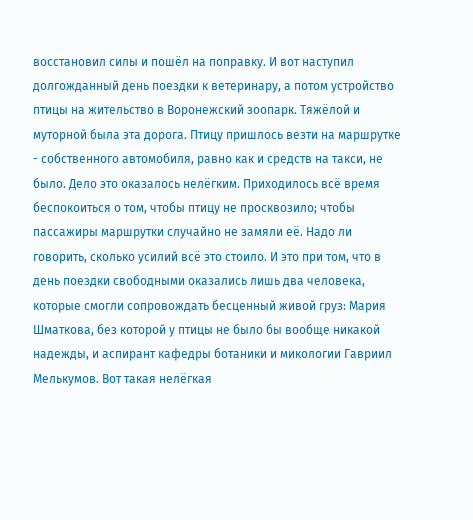восстановил силы и пошёл на поправку. И вот наступил долгожданный день поездки к ветеринару, а потом устройство птицы на жительство в Воронежский зоопарк. Тяжёлой и муторной была эта дорога. Птицу пришлось везти на маршрутке - собственного автомобиля, равно как и средств на такси, не было. Дело это оказалось нелёгким. Приходилось всё время беспокоиться о том, чтобы птицу не просквозило; чтобы пассажиры маршрутки случайно не замяли её. Надо ли говорить, сколько усилий всё это стоило. И это при том, что в день поездки свободными оказались лишь два человека, которые смогли сопровождать бесценный живой груз: Мария Шматкова, без которой у птицы не было бы вообще никакой надежды, и аспирант кафедры ботаники и микологии Гавриил Мелькумов. Вот такая нелёгкая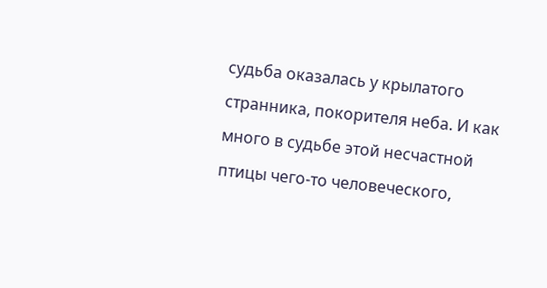судьба оказалась у крылатого странника, покорителя неба. И как много в судьбе этой несчастной птицы чего-то человеческого,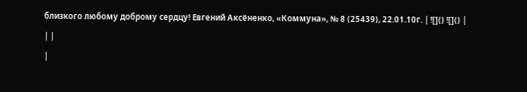близкого любому доброму сердцу! Евгений Аксёненко, «Коммуна», № 8 (25439), 22.01.10г. | ![]() ![]() |
| |
|